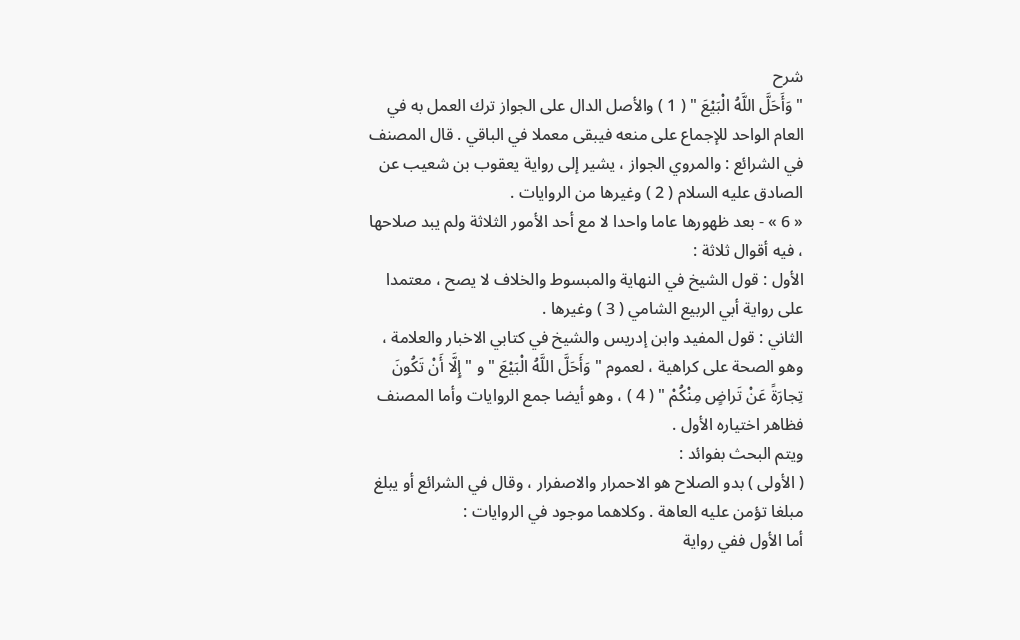شرح
" وَأَحَلَّ اللَّهُ الْبَيْعَ " ( 1 ) والأصل الدال على الجواز ترك العمل به في العام الواحد للإجماع على منعه فيبقى معملا في الباقي . قال المصنف في الشرائع : والمروي الجواز ، يشير إلى رواية يعقوب بن شعيب عن الصادق عليه السلام ( 2 ) وغيرها من الروايات .
« 6 » - بعد ظهورها عاما واحدا لا مع أحد الأمور الثلاثة ولم يبد صلاحها ، فيه أقوال ثلاثة :
الأول : قول الشيخ في النهاية والمبسوط والخلاف لا يصح ، معتمدا على رواية أبي الربيع الشامي ( 3 ) وغيرها .
الثاني : قول المفيد وابن إدريس والشيخ في كتابي الاخبار والعلامة ، وهو الصحة على كراهية ، لعموم " وَأَحَلَّ اللَّهُ الْبَيْعَ " و " إِلَّا أَنْ تَكُونَ تِجارَةً عَنْ تَراضٍ مِنْكُمْ " ( 4 ) ، وهو أيضا جمع الروايات وأما المصنف فظاهر اختياره الأول .
ويتم البحث بفوائد :
( الأولى ) بدو الصلاح هو الاحمرار والاصفرار ، وقال في الشرائع أو يبلغ مبلغا تؤمن عليه العاهة . وكلاهما موجود في الروايات :
أما الأول ففي رواية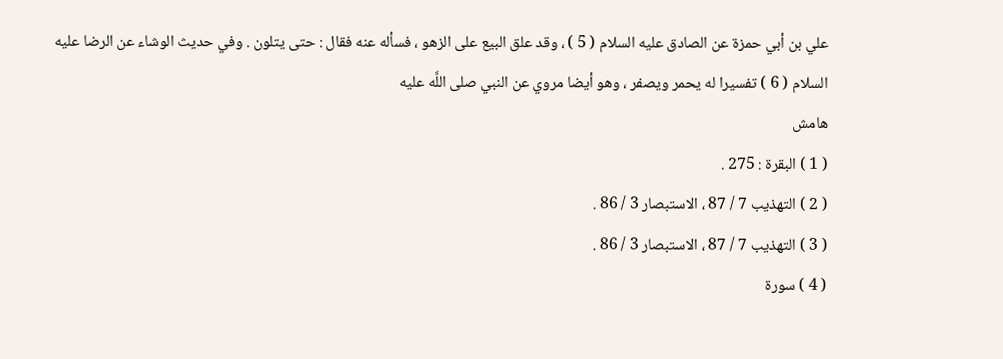علي بن أبي حمزة عن الصادق عليه السلام ( 5 ) ، وقد علق البيع على الزهو ، فسأله عنه فقال : حتى يتلون . وفي حديث الوشاء عن الرضا عليه السلام ( 6 ) تفسيرا له يحمر ويصفر ، وهو أيضا مروي عن النبي صلى اللَّه عليه
هامش
( 1 ) البقرة : 275 .
( 2 ) التهذيب 7 / 87 ، الاستبصار 3 / 86 .
( 3 ) التهذيب 7 / 87 ، الاستبصار 3 / 86 .
( 4 ) سورة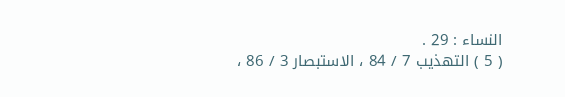النساء : 29 .
( 5 ) التهذيب 7 / 84 ، الاستبصار 3 / 86 ،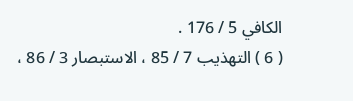الكافي 5 / 176 .
( 6 ) التهذيب 7 / 85 ، الاستبصار 3 / 86 ،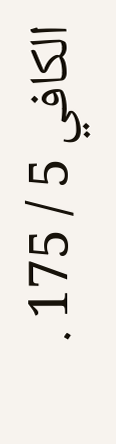الكافي 5 / 175 .